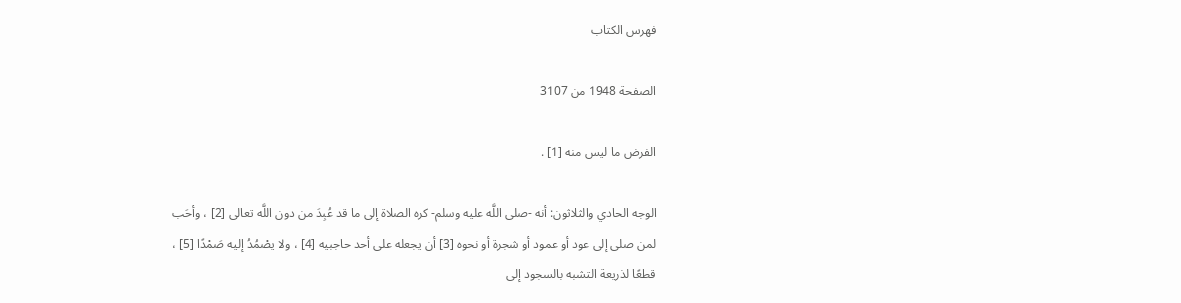فهرس الكتاب

الصفحة 1948 من 3107

الفرض ما ليس منه [1] .

الوجه الحادي والثلاثون: أنه -صلى اللَّه عليه وسلم- كره الصلاة إلى ما قد عُبِدَ من دون اللَّه تعالى [2] ، وأحَب لمن صلى إلى عود أو عمود أو شجرة أو نحوه [3] أن يجعله على أحد حاجبيه [4] ، ولا يصْمُدُ إليه صَمْدًا [5] ، قطعًا لذريعة التشبه بالسجود إلى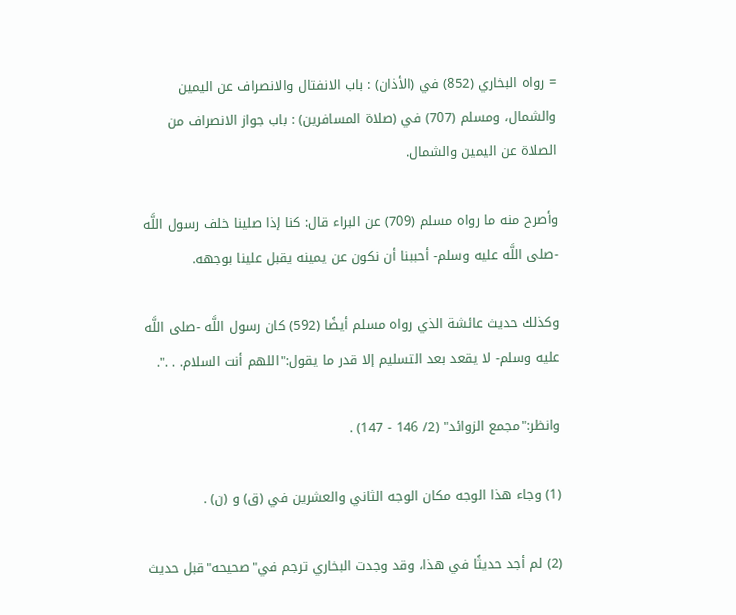= رواه البخاري (852) في (الأذان) : باب الانفتال والانصراف عن اليمين والشمال، ومسلم (707) في (صلاة المسافرين) : باب جواز الانصراف من الصلاة عن اليمين والشمال.

وأصرح منه ما رواه مسلم (709) عن البراء قال: كنا إذا صلينا خلف رسول اللَّه -صلى اللَّه عليه وسلم- أحببنا أن نكون عن يمينه يقبل علينا بوجهه.

وكذلك حديث عائشة الذي رواه مسلم أيضًا (592) كان رسول اللَّه -صلى اللَّه عليه وسلم- لا يقعد بعد التسليم إلا قدر ما يقول:"اللهم أنت السلام. . .".

وانظر:"مجمع الزوائد" (2/ 146 - 147) .

(1) وجاء هذا الوجه مكان الوجه الثاني والعشرين في (ق) و (ن) .

(2) لم أجد حديثًا في هذا، وقد وجدت البخاري ترجم في"صحيحه"قبل حديث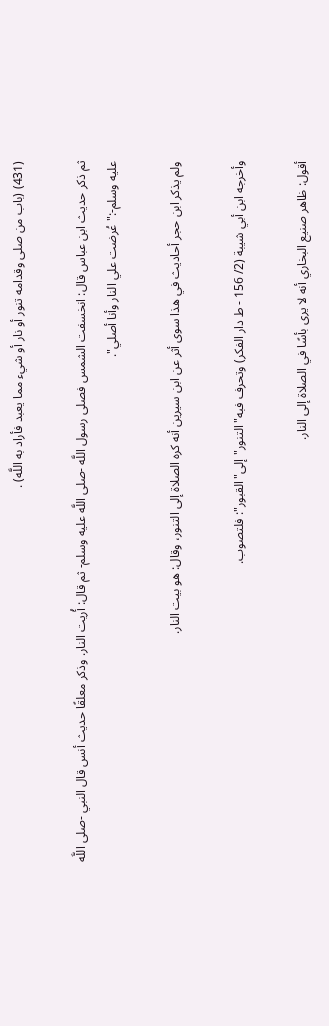(431) (باب من صلى وقدامه تنور أو نار أو شيء مما يعبد فأراد به اللَّه) .

ثم ذكر حديث ابن عباس قال: انخسفت الشمس فصلى رسول اللَّه -صلى اللَّه عليه وسلم- ثم قال: أُريت النار. وذكر معلقًا حديث أنس قال النبي -صلى اللَّه عليه وسلم-:"عُرضت علي النار وأنا أصلي".

ولم يذكر ابن حجر أحاديث في هذا سوى أثر عن ابن سيرين أنه كره الصلاة إلى التنور، وقال: هو بيت النار.

وأخرجه ابن أبي شيبة (2/ 156 - ط دار الفكر) وتحرف فبه"التنور"إلى"القبور": فلتصوب.

أقول: ظاهر صنيع البخاري أنه لا يرى بأسًا في الصلاة إلى النار.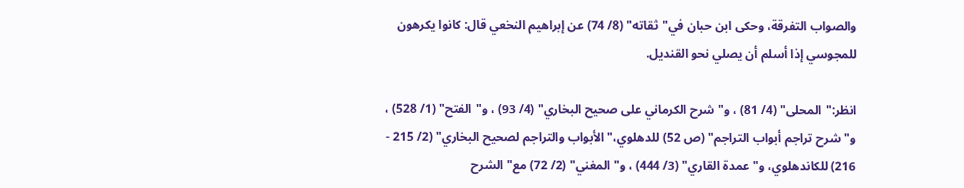والصواب التفرقة، وحكى ابن حبان في"ثقاته" (8/ 74) عن إبراهيم النخعي قال: كانوا يكرهون للمجوسي إذا أسلم أن يصلي نحو القنديل.

انظر:"المحلى" (4/ 81) ، و"شرح الكرماني على صحيح البخاري" (4/ 93) ، و"الفتح" (1/ 528) ، و"شرح تراجم أبواب التراجم" (ص 52) للدهلوي،"الأبواب والتراجم لصحيح البخاري" (2/ 215 - 216) للكاندهلوي، و"عمدة القاري" (3/ 444) ، و"المغني" (2/ 72) مع"الشرح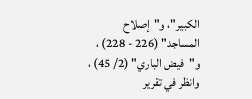الكبير"، و"إصلاح المساجد" (226 - 228) ، و"فيض الباري" (2/ 45) ، وانظر في تقرير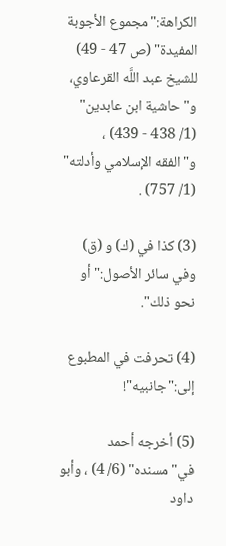الكراهة:"مجموع الأجوبة المفيدة" (ص 47 - 49) للشيخ عبد اللَّه القرعاوي، و"حاشية ابن عابدين" (1/ 438 - 439) ، و"الفقه الإسلامي وأدلته" (1/ 757) .

(3) كذا في (ك) و (ق) وفي سائر الأصول:"أو نحو ذلك".

(4) تحرفت في المطبوع إلى:"جانبيه"!

(5) أخرجه أحمد في"مسنده" (6/ 4) ، وأبو داود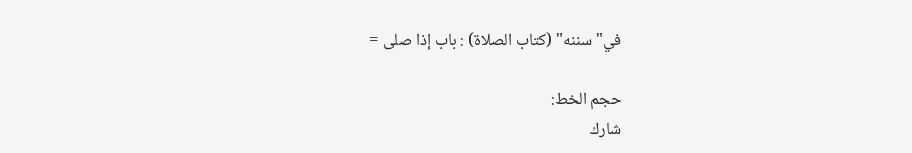في"سننه" (كتاب الصلاة) : باب إذا صلى =

حجم الخط:
شارك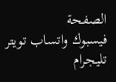الصفحة
فيسبوك واتساب تويتر تليجرام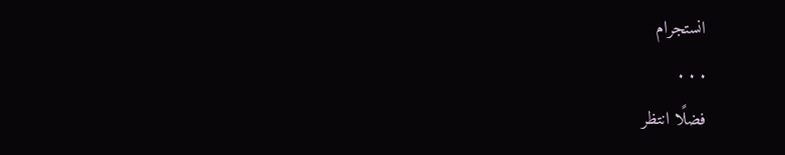انستجرام
. . .
فضلًا انتظر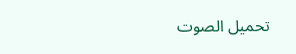تحميل الصوت